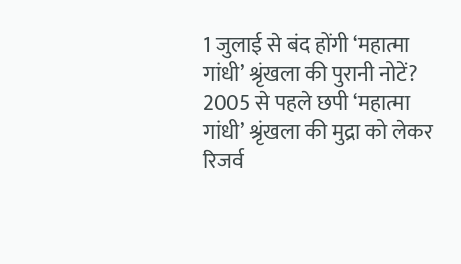1 जुलाई से बंद होंगी ‘महात्मा गांधी’ श्रृंखला की पुरानी नोटें?
2005 से पहले छपी ‘महात्मा गांधी’ श्रृंखला की मुद्रा को लेकर रिजर्व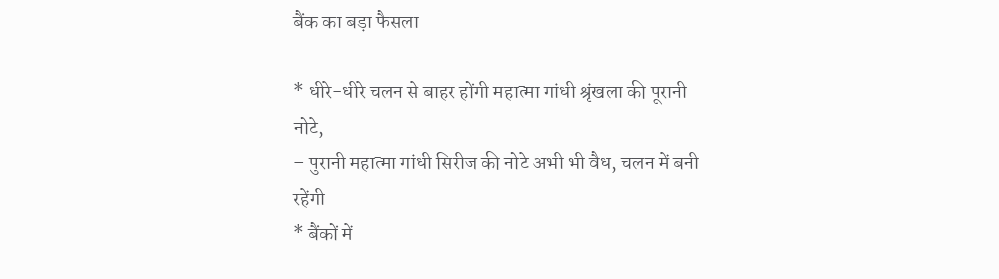बैंक का बड़ा फैसला

* धीरे-धीरे चलन से बाहर होंगी महात्मा गांधी श्रृंखला की पूरानी नोटे,
– पुरानी महात्मा गांधी सिरीज की नोटे अभी भी वैध, चलन में बनी रहेंगी
* बैंकों में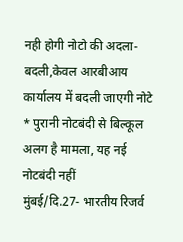नही होगी नोटो की अदला-बदली,केवल आरबीआय कार्यालय में बदली जाएगी नोटे
* पुरानी नोटबंदी से बिल्कूल अलग है मामला, यह नई नोटबंदी नहीं
मुंबई/दि.27- भारतीय रिजर्व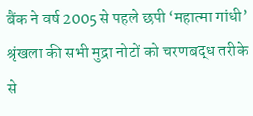बैंक ने वर्ष 2005 से पहले छपी ‘महात्मा गांधी’ श्रृंखला की सभी मुद्रा नोटों को चरणबद्ध तरीके से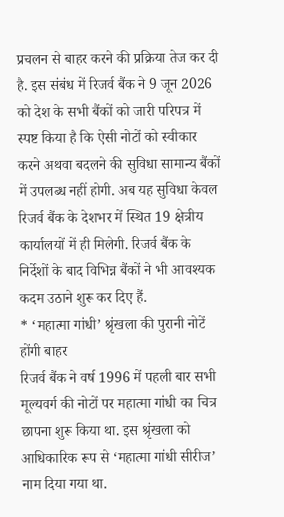प्रचलन से बाहर करने की प्रक्रिया तेज कर दी है. इस संबंध में रिजर्व बैंक ने 9 जून 2026 को देश के सभी बैंकों को जारी परिपत्र में स्पष्ट किया है कि ऐसी नोटों को स्वीकार करने अथवा बदलने की सुविधा सामान्य बैंकों में उपलब्ध नहीं होगी. अब यह सुविधा केवल रिजर्व बैंक के देशभर में स्थित 19 क्षेत्रीय कार्यालयों में ही मिलेगी. रिजर्व बैंक के निर्देशों के बाद विभिन्न बैंकों ने भी आवश्यक कदम उठाने शुरू कर दिए हैं.
* ‘महात्मा गांधी’ श्रृंखला की पुरानी नोटें होंगी बाहर
रिजर्व बैंक ने वर्ष 1996 में पहली बार सभी मूल्यवर्ग की नोटों पर महात्मा गांधी का चित्र छापना शुरू किया था. इस श्रृंखला को आधिकारिक रूप से ‘महात्मा गांधी सीरीज’ नाम दिया गया था.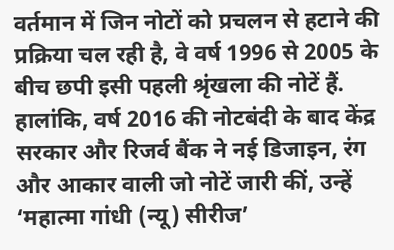वर्तमान में जिन नोटों को प्रचलन से हटाने की प्रक्रिया चल रही है, वे वर्ष 1996 से 2005 के बीच छपी इसी पहली श्रृंखला की नोटें हैं. हालांकि, वर्ष 2016 की नोटबंदी के बाद केंद्र सरकार और रिजर्व बैंक ने नई डिजाइन, रंग और आकार वाली जो नोटें जारी कीं, उन्हें ‘महात्मा गांधी (न्यू) सीरीज’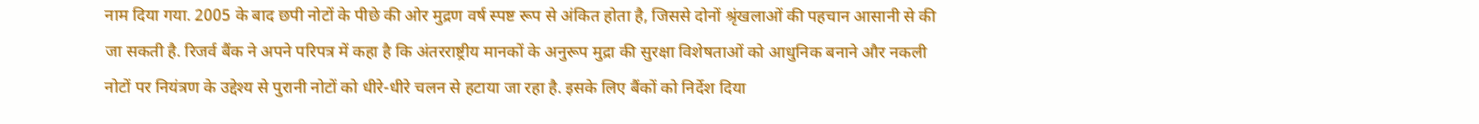नाम दिया गया. 2005 के बाद छपी नोटों के पीछे की ओर मुद्रण वर्ष स्पष्ट रूप से अंकित होता है, जिससे दोनों श्रृंखलाओं की पहचान आसानी से की जा सकती है. रिजर्व बैंक ने अपने परिपत्र में कहा है कि अंतरराष्ट्रीय मानकों के अनुरूप मुद्रा की सुरक्षा विशेषताओं को आधुनिक बनाने और नकली नोटों पर नियंत्रण के उद्देश्य से पुरानी नोटों को धीरे-धीरे चलन से हटाया जा रहा है. इसके लिए बैंकों को निर्देश दिया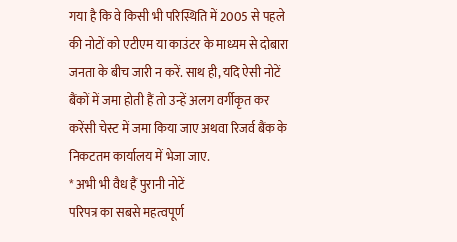गया है कि वे किसी भी परिस्थिति में 2005 से पहले की नोटों को एटीएम या काउंटर के माध्यम से दोबारा जनता के बीच जारी न करें. साथ ही, यदि ऐसी नोटें बैंकों में जमा होती हैं तो उन्हें अलग वर्गीकृत कर करेंसी चेस्ट में जमा किया जाए अथवा रिजर्व बैंक के निकटतम कार्यालय में भेजा जाए.
* अभी भी वैध हैं पुरानी नोटें
परिपत्र का सबसे महत्वपूर्ण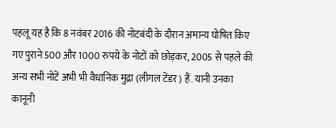पहलू यह है कि 8 नवंबर 2016 की नोटबंदी के दौरान अमान्य घोषित किए गए पुराने 500 और 1000 रुपये के नोटों को छोड़कर, 2005 से पहले की अन्य सभी नोटें अभी भी वैधानिक मुद्रा (लीगल टेंडर) हैं. यानी उनका कानूनी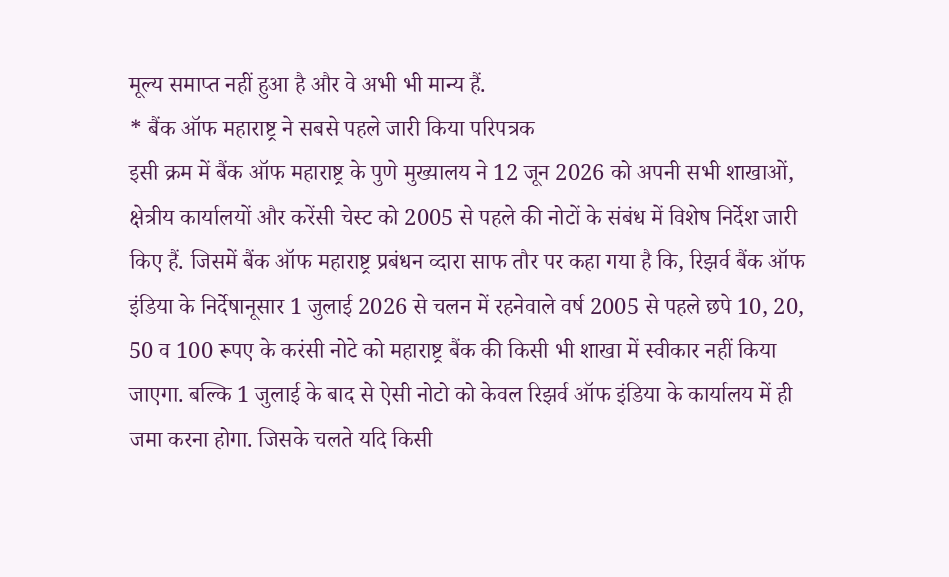मूल्य समाप्त नहीं हुआ है और वे अभी भी मान्य हैं.
* बैंक ऑफ महाराष्ट्र ने सबसे पहले जारी किया परिपत्रक
इसी क्रम में बैंक ऑफ महाराष्ट्र के पुणे मुख्यालय ने 12 जून 2026 को अपनी सभी शाखाओं, क्षेत्रीय कार्यालयों और करेंसी चेस्ट को 2005 से पहले की नोटों के संबंध में विशेष निर्देश जारी किए हैं. जिसमें बैंक ऑफ महाराष्ट्र प्रबंधन व्दारा साफ तौर पर कहा गया है कि, रिझर्व बैंक ऑफ इंडिया के निर्देषानूसार 1 जुलाई 2026 से चलन में रहनेवाले वर्ष 2005 से पहले छपे 10, 20, 50 व 100 रूपए के करंसी नोटे को महाराष्ट्र बैंक की किसी भी शाखा में स्वीकार नहीं किया जाएगा. बल्कि 1 जुलाई के बाद से ऐसी नोटो को केवल रिझर्व ऑफ इंडिया के कार्यालय में ही जमा करना होगा. जिसके चलते यदि किसी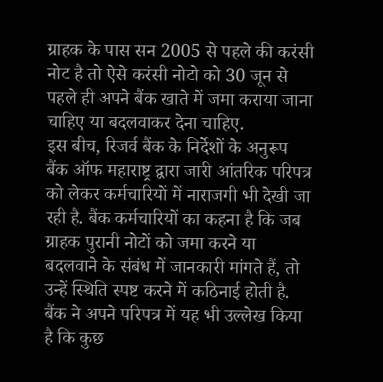ग्राहक के पास सन 2005 से पहले की करंसी नोट है तो ऐसे करंसी नोटो को 30 जून से पहले ही अपने बैंक खाते में जमा कराया जाना चाहिए या बदलवाकर देना चाहिए.
इस बीच, रिजर्व बैंक के निर्देशों के अनुरूप बैंक ऑफ महाराष्ट्र द्वारा जारी आंतरिक परिपत्र को लेकर कर्मचारियों में नाराजगी भी देखी जा रही है. बैंक कर्मचारियों का कहना है कि जब ग्राहक पुरानी नोटों को जमा करने या बदलवाने के संबंध में जानकारी मांगते हैं, तो उन्हें स्थिति स्पष्ट करने में कठिनाई होती है. बैंक ने अपने परिपत्र में यह भी उल्लेख किया है कि कुछ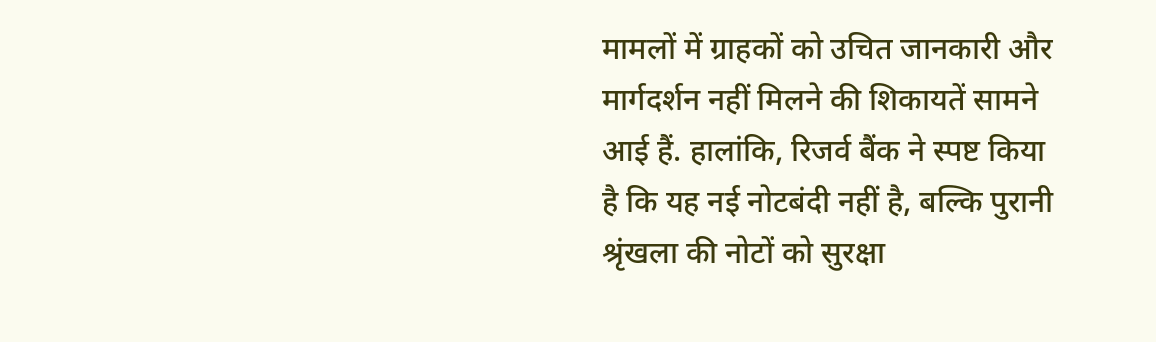मामलों में ग्राहकों को उचित जानकारी और मार्गदर्शन नहीं मिलने की शिकायतें सामने आई हैं. हालांकि, रिजर्व बैंक ने स्पष्ट किया है कि यह नई नोटबंदी नहीं है, बल्कि पुरानी श्रृंखला की नोटों को सुरक्षा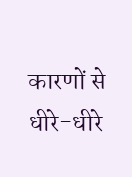कारणों से धीरे-धीरे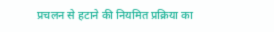प्रचलन से हटाने की नियमित प्रक्रिया का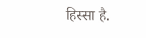हिस्सा है.